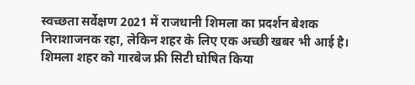स्वच्छता सर्वेक्षण 2021 में राजधानी शिमला का प्रदर्शन बेशक निराशाजनक रहा, लेकिन शहर के लिए एक अच्छी खबर भी आई है। शिमला शहर को गारबेज फ्री सिटी घोषित किया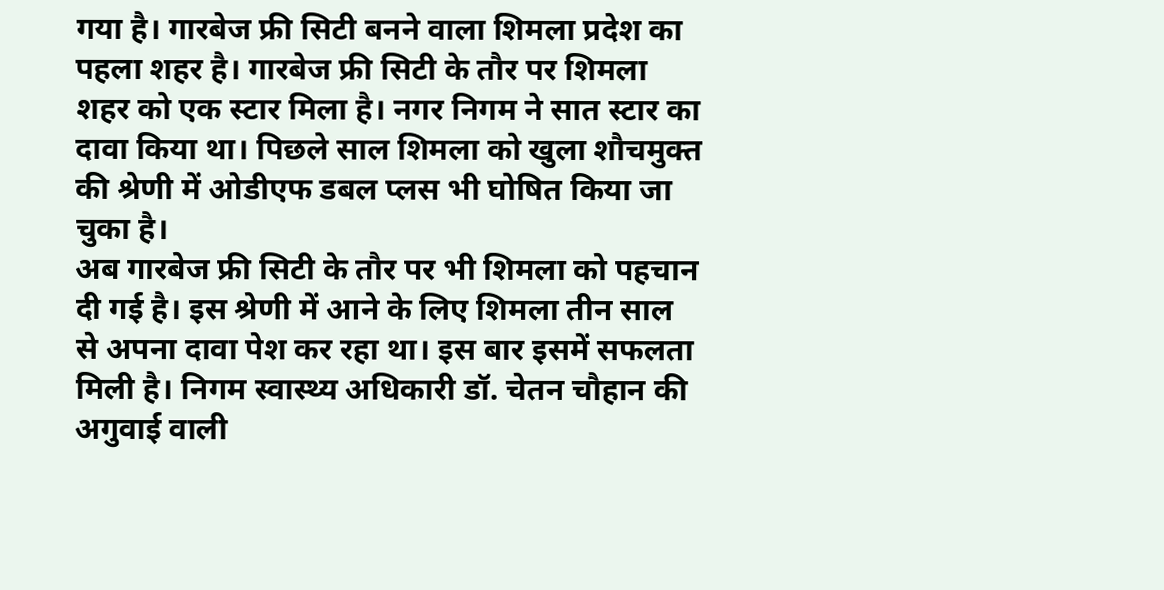गया है। गारबेज फ्री सिटी बनने वाला शिमला प्रदेश का पहला शहर है। गारबेज फ्री सिटी के तौर पर शिमला शहर को एक स्टार मिला है। नगर निगम ने सात स्टार का दावा किया था। पिछले साल शिमला को खुला शौचमुक्त की श्रेणी में ओडीएफ डबल प्लस भी घोषित किया जा चुका है।
अब गारबेज फ्री सिटी के तौर पर भी शिमला को पहचान दी गई है। इस श्रेणी में आने के लिए शिमला तीन साल से अपना दावा पेश कर रहा था। इस बार इसमें सफलता मिली है। निगम स्वास्थ्य अधिकारी डॉ. चेतन चौहान की अगुवाई वाली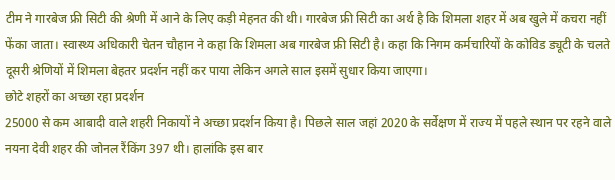टीम ने गारबेज फ्री सिटी की श्रेणी में आने के लिए कड़ी मेहनत की थी। गारबेज फ्री सिटी का अर्थ है कि शिमला शहर में अब खुले में कचरा नहीं फेंका जाता। स्वास्थ्य अधिकारी चेतन चौहान ने कहा कि शिमला अब गारबेज फ्री सिटी है। कहा कि निगम कर्मचारियों के कोविड ड्यूटी के चलते दूसरी श्रेणियों में शिमला बेहतर प्रदर्शन नहीं कर पाया लेकिन अगले साल इसमें सुधार किया जाएगा।
छोटे शहरों का अच्छा रहा प्रदर्शन
25000 से कम आबादी वाले शहरी निकायों ने अच्छा प्रदर्शन किया है। पिछले साल जहां 2020 के सर्वेक्षण में राज्य में पहले स्थान पर रहने वाले नयना देवी शहर की जोनल रैंकिंग 397 थी। हालांकि इस बार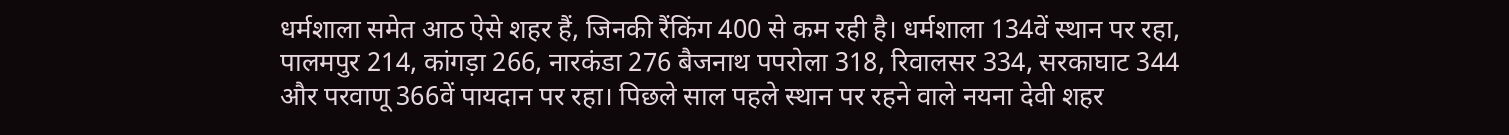धर्मशाला समेत आठ ऐसे शहर हैं, जिनकी रैंकिंग 400 से कम रही है। धर्मशाला 134वें स्थान पर रहा, पालमपुर 214, कांगड़ा 266, नारकंडा 276 बैजनाथ पपरोला 318, रिवालसर 334, सरकाघाट 344 और परवाणू 366वें पायदान पर रहा। पिछले साल पहले स्थान पर रहने वाले नयना देवी शहर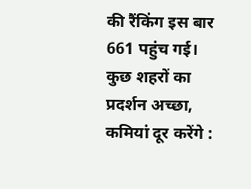की रैंकिंग इस बार 661 पहुंच गई।
कुछ शहरों का प्रदर्शन अच्छा, कमियां दूर करेंगे :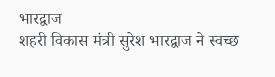भारद्वाज
शहरी विकास मंत्री सुरेश भारद्वाज ने स्वच्छ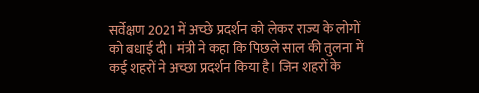सर्वेक्षण 2021 में अच्छे प्रदर्शन को लेकर राज्य के लोगों को बधाई दी। मंत्री ने कहा कि पिछले साल की तुलना में कई शहरों ने अच्छा प्रदर्शन किया है। जिन शहरों के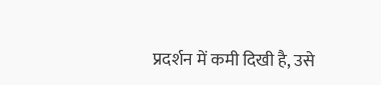प्रदर्शन में कमी दिखी है, उसे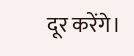दूर करेंगे।